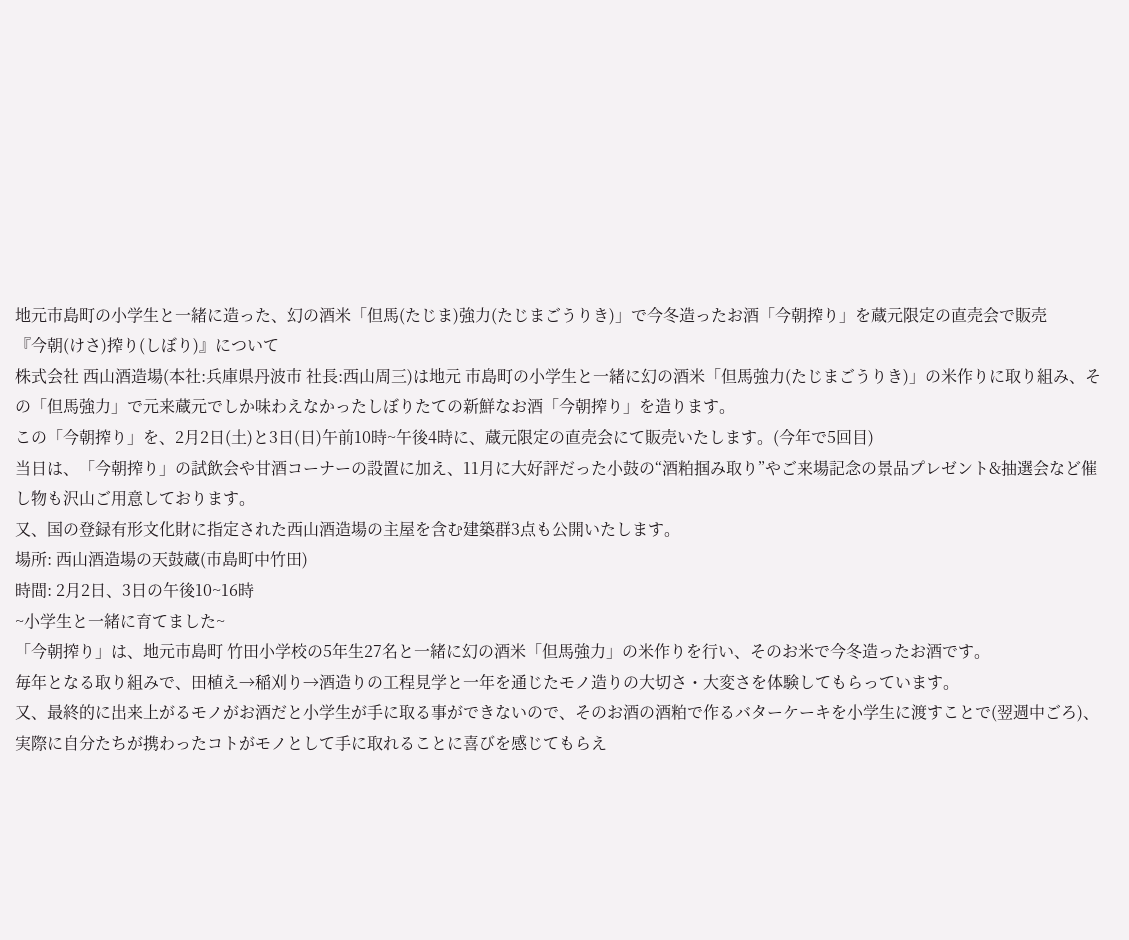地元市島町の小学生と一緒に造った、幻の酒米「但馬(たじま)強力(たじまごうりき)」で今冬造ったお酒「今朝搾り」を蔵元限定の直売会で販売
『今朝(けさ)搾り(しぼり)』について
株式会社 西山酒造場(本社:兵庫県丹波市 社長:西山周三)は地元 市島町の小学生と一緒に幻の酒米「但馬強力(たじまごうりき)」の米作りに取り組み、その「但馬強力」で元来蔵元でしか味わえなかったしぼりたての新鮮なお酒「今朝搾り」を造ります。
この「今朝搾り」を、2月2日(土)と3日(日)午前10時~午後4時に、蔵元限定の直売会にて販売いたします。(今年で5回目)
当日は、「今朝搾り」の試飲会や甘酒コーナーの設置に加え、11月に大好評だった小鼓の“酒粕掴み取り”やご来場記念の景品プレゼント&抽選会など催し物も沢山ご用意しております。
又、国の登録有形文化財に指定された西山酒造場の主屋を含む建築群3点も公開いたします。
場所: 西山酒造場の天鼓蔵(市島町中竹田)
時間: 2月2日、3日の午後10~16時
~小学生と一緒に育てました~
「今朝搾り」は、地元市島町 竹田小学校の5年生27名と一緒に幻の酒米「但馬強力」の米作りを行い、そのお米で今冬造ったお酒です。
毎年となる取り組みで、田植え→稲刈り→酒造りの工程見学と一年を通じたモノ造りの大切さ・大変さを体験してもらっています。
又、最終的に出来上がるモノがお酒だと小学生が手に取る事ができないので、そのお酒の酒粕で作るバターケーキを小学生に渡すことで(翌週中ごろ)、実際に自分たちが携わったコトがモノとして手に取れることに喜びを感じてもらえ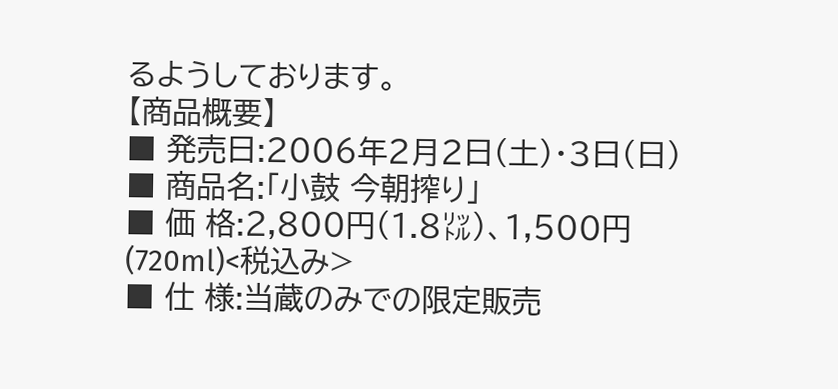るようしております。
【商品概要】
■ 発売日:2006年2月2日(土)・3日(日)
■ 商品名:「小鼓 今朝搾り」
■ 価 格:2,800円(1.8㍑)、1,500円(720ml)<税込み>
■ 仕 様:当蔵のみでの限定販売